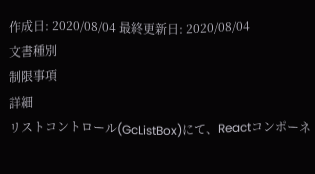作成日: 2020/08/04 最終更新日: 2020/08/04
文書種別
制限事項
詳細
リストコントロール(GcListBox)にて、Reactコンポーネ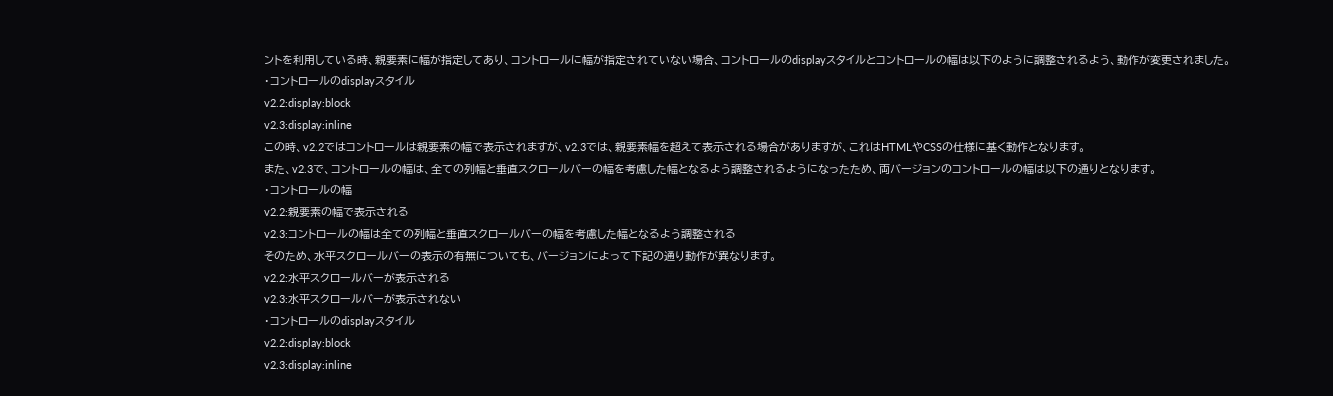ントを利用している時、親要素に幅が指定してあり、コントロールに幅が指定されていない場合、コントロールのdisplayスタイルとコントロールの幅は以下のように調整されるよう、動作が変更されました。
・コントロールのdisplayスタイル
v2.2:display:block
v2.3:display:inline
この時、v2.2ではコントロールは親要素の幅で表示されますが、v2.3では、親要素幅を超えて表示される場合がありますが、これはHTMLやCSSの仕様に基く動作となります。
また、v2.3で、コントロールの幅は、全ての列幅と垂直スクロールバーの幅を考慮した幅となるよう調整されるようになったため、両バージョンのコントロールの幅は以下の通りとなります。
・コントロールの幅
v2.2:親要素の幅で表示される
v2.3:コントロールの幅は全ての列幅と垂直スクロールバーの幅を考慮した幅となるよう調整される
そのため、水平スクロールバーの表示の有無についても、バージョンによって下記の通り動作が異なります。
v2.2:水平スクロールバーが表示される
v2.3:水平スクロールバーが表示されない
・コントロールのdisplayスタイル
v2.2:display:block
v2.3:display:inline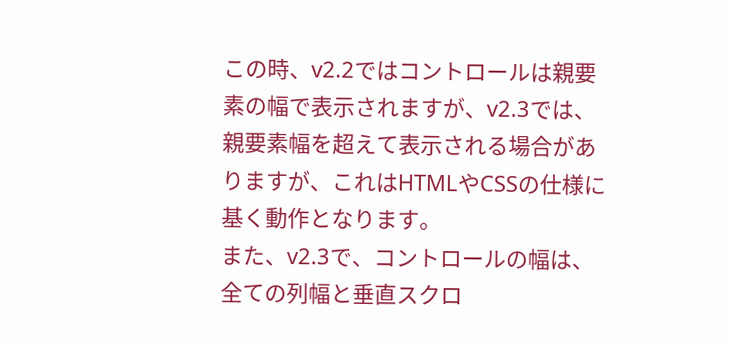この時、v2.2ではコントロールは親要素の幅で表示されますが、v2.3では、親要素幅を超えて表示される場合がありますが、これはHTMLやCSSの仕様に基く動作となります。
また、v2.3で、コントロールの幅は、全ての列幅と垂直スクロ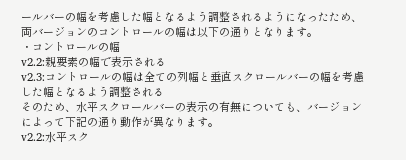ールバーの幅を考慮した幅となるよう調整されるようになったため、両バージョンのコントロールの幅は以下の通りとなります。
・コントロールの幅
v2.2:親要素の幅で表示される
v2.3:コントロールの幅は全ての列幅と垂直スクロールバーの幅を考慮した幅となるよう調整される
そのため、水平スクロールバーの表示の有無についても、バージョンによって下記の通り動作が異なります。
v2.2:水平スク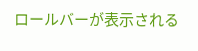ロールバーが表示される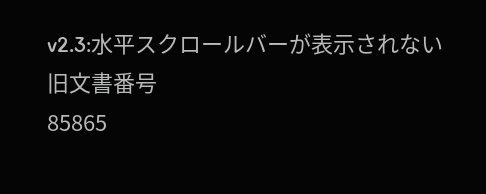v2.3:水平スクロールバーが表示されない
旧文書番号
85865